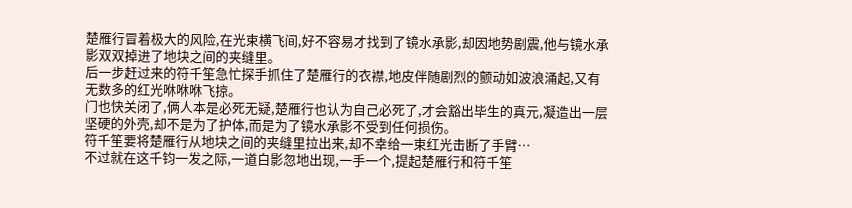楚雁行冒着极大的风险,在光束横飞间,好不容易才找到了镜水承影,却因地势剧震,他与镜水承影双双掉进了地块之间的夹缝里。
后一步赶过来的符千笙急忙探手抓住了楚雁行的衣襟,地皮伴随剧烈的颤动如波浪涌起,又有无数多的红光咻咻咻飞掠。
门也快关闭了,俩人本是必死无疑,楚雁行也认为自己必死了,才会豁出毕生的真元,凝造出一层坚硬的外壳,却不是为了护体,而是为了镜水承影不受到任何损伤。
符千笙要将楚雁行从地块之间的夹缝里拉出来,却不幸给一束红光击断了手臂…
不过就在这千钧一发之际,一道白影忽地出现,一手一个,提起楚雁行和符千笙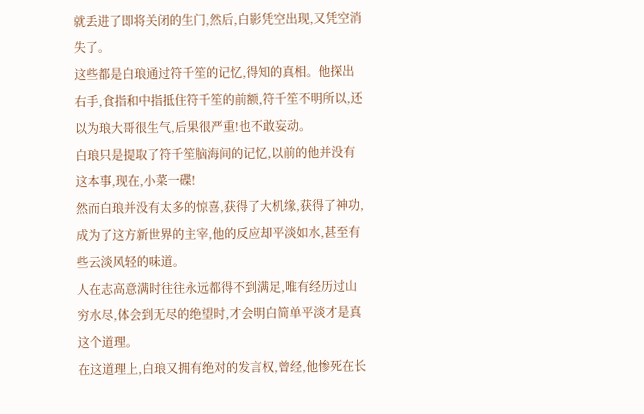就丢进了即将关闭的生门,然后,白影凭空出现,又凭空消失了。
这些都是白琅通过符千笙的记忆,得知的真相。他探出右手,食指和中指抵住符千笙的前额,符千笙不明所以,还以为琅大哥很生气,后果很严重!也不敢妄动。
白琅只是提取了符千笙脑海间的记忆,以前的他并没有这本事,现在,小菜一碟!
然而白琅并没有太多的惊喜,获得了大机缘,获得了神功,成为了这方新世界的主宰,他的反应却平淡如水,甚至有些云淡风轻的味道。
人在志高意满时往往永远都得不到满足,唯有经历过山穷水尽,体会到无尽的绝望时,才会明白简单平淡才是真这个道理。
在这道理上,白琅又拥有绝对的发言权,曾经,他惨死在长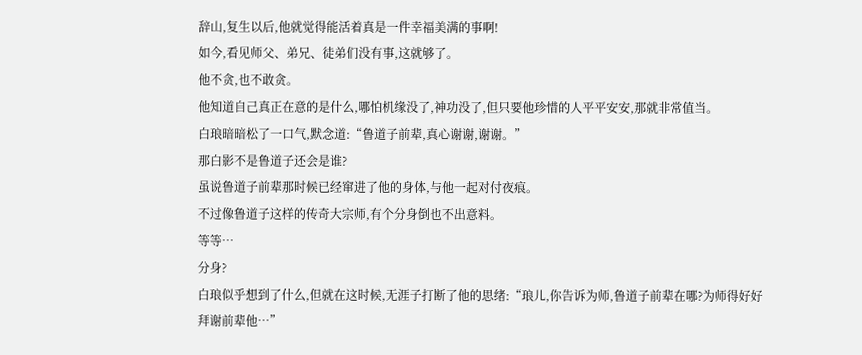辞山,复生以后,他就觉得能活着真是一件幸福美满的事啊!
如今,看见师父、弟兄、徒弟们没有事,这就够了。
他不贪,也不敢贪。
他知道自己真正在意的是什么,哪怕机缘没了,神功没了,但只要他珍惜的人平平安安,那就非常值当。
白琅暗暗松了一口气,默念道:“鲁道子前辈,真心谢谢,谢谢。”
那白影不是鲁道子还会是谁?
虽说鲁道子前辈那时候已经窜进了他的身体,与他一起对付夜痕。
不过像鲁道子这样的传奇大宗师,有个分身倒也不出意料。
等等…
分身?
白琅似乎想到了什么,但就在这时候,无涯子打断了他的思绪:“琅儿,你告诉为师,鲁道子前辈在哪?为师得好好拜谢前辈他…”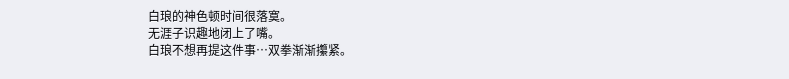白琅的神色顿时间很落寞。
无涯子识趣地闭上了嘴。
白琅不想再提这件事…双拳渐渐攥紧。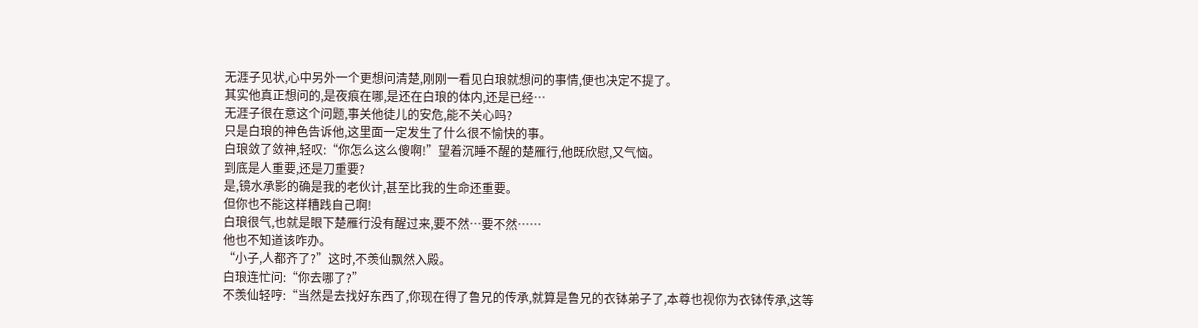无涯子见状,心中另外一个更想问清楚,刚刚一看见白琅就想问的事情,便也决定不提了。
其实他真正想问的,是夜痕在哪,是还在白琅的体内,还是已经…
无涯子很在意这个问题,事关他徒儿的安危,能不关心吗?
只是白琅的神色告诉他,这里面一定发生了什么很不愉快的事。
白琅敛了敛神,轻叹:“你怎么这么傻啊!”望着沉睡不醒的楚雁行,他既欣慰,又气恼。
到底是人重要,还是刀重要?
是,镜水承影的确是我的老伙计,甚至比我的生命还重要。
但你也不能这样糟践自己啊!
白琅很气,也就是眼下楚雁行没有醒过来,要不然…要不然……
他也不知道该咋办。
“小子,人都齐了?”这时,不羡仙飘然入殿。
白琅连忙问:“你去哪了?”
不羡仙轻哼:“当然是去找好东西了,你现在得了鲁兄的传承,就算是鲁兄的衣钵弟子了,本尊也视你为衣钵传承,这等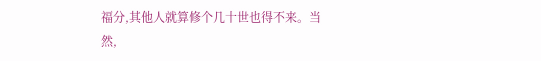福分,其他人就算修个几十世也得不来。当然,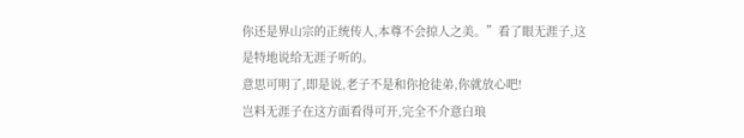你还是界山宗的正统传人,本尊不会掠人之美。”看了眼无涯子,这是特地说给无涯子听的。
意思可明了,即是说,老子不是和你抢徒弟,你就放心吧!
岂料无涯子在这方面看得可开,完全不介意白琅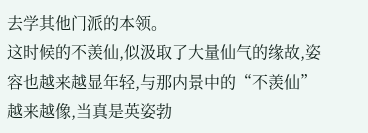去学其他门派的本领。
这时候的不羡仙,似汲取了大量仙气的缘故,姿容也越来越显年轻,与那内景中的“不羡仙”越来越像,当真是英姿勃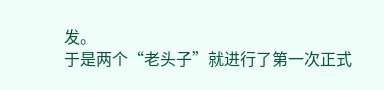发。
于是两个“老头子”就进行了第一次正式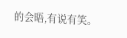的会晤,有说有笑。